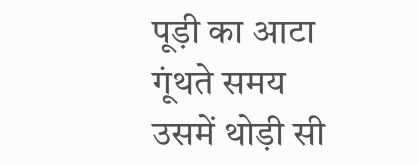पूड़ी का आटा गूंथते समय उसमें थोड़ी सी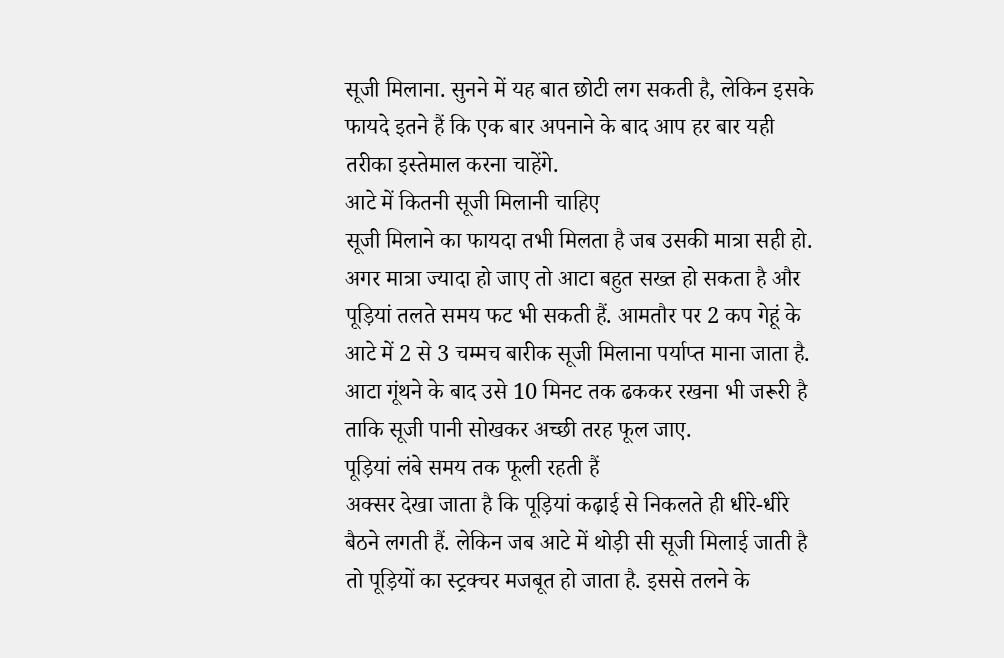सूजी मिलाना. सुनने में यह बात छोटी लग सकती है, लेकिन इसके फायदे इतने हैं कि एक बार अपनाने के बाद आप हर बार यही तरीका इस्तेमाल करना चाहेंगे.
आटे में कितनी सूजी मिलानी चाहिए
सूजी मिलाने का फायदा तभी मिलता है जब उसकी मात्रा सही हो. अगर मात्रा ज्यादा हो जाए तो आटा बहुत सख्त हो सकता है और पूड़ियां तलते समय फट भी सकती हैं. आमतौर पर 2 कप गेहूं के आटे में 2 से 3 चम्मच बारीक सूजी मिलाना पर्याप्त माना जाता है. आटा गूंथने के बाद उसे 10 मिनट तक ढककर रखना भी जरूरी है ताकि सूजी पानी सोखकर अच्छी तरह फूल जाए.
पूड़ियां लंबे समय तक फूली रहती हैं
अक्सर देखा जाता है कि पूड़ियां कढ़ाई से निकलते ही धीरे-धीरे बैठने लगती हैं. लेकिन जब आटे में थोड़ी सी सूजी मिलाई जाती है तो पूड़ियों का स्ट्रक्चर मजबूत हो जाता है. इससे तलने के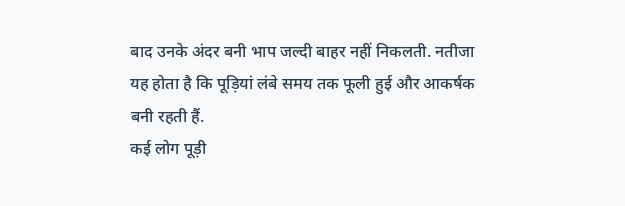बाद उनके अंदर बनी भाप जल्दी बाहर नहीं निकलती. नतीजा यह होता है कि पूड़ियां लंबे समय तक फूली हुई और आकर्षक बनी रहती हैं.
कई लोग पूड़ी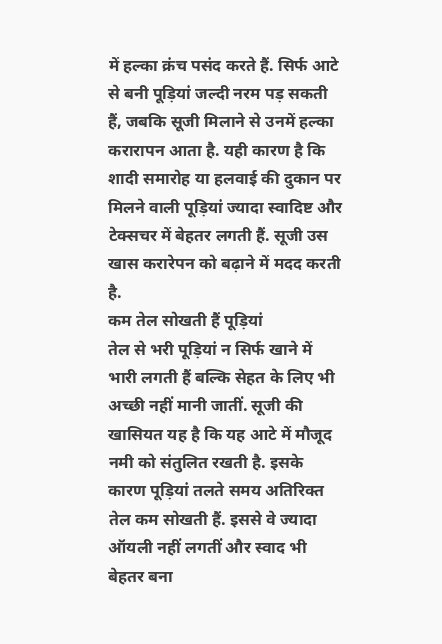में हल्का क्रंच पसंद करते हैं. सिर्फ आटे से बनी पूड़ियां जल्दी नरम पड़ सकती हैं, जबकि सूजी मिलाने से उनमें हल्का करारापन आता है. यही कारण है कि शादी समारोह या हलवाई की दुकान पर मिलने वाली पूड़ियां ज्यादा स्वादिष्ट और टेक्सचर में बेहतर लगती हैं. सूजी उस खास करारेपन को बढ़ाने में मदद करती है.
कम तेल सोखती हैं पूड़ियां
तेल से भरी पूड़ियां न सिर्फ खाने में भारी लगती हैं बल्कि सेहत के लिए भी अच्छी नहीं मानी जातीं. सूजी की खासियत यह है कि यह आटे में मौजूद नमी को संतुलित रखती है. इसके कारण पूड़ियां तलते समय अतिरिक्त तेल कम सोखती हैं. इससे वे ज्यादा ऑयली नहीं लगतीं और स्वाद भी बेहतर बना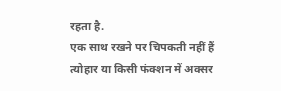रहता है.
एक साथ रखने पर चिपकती नहीं हैं
त्योहार या किसी फंक्शन में अक्सर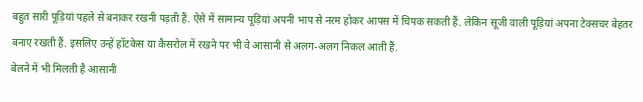बहुत सारी पूड़ियां पहले से बनाकर रखनी पड़ती हैं. ऐसे में सामान्य पूड़ियां अपनी भाप से नरम होकर आपस में चिपक सकती हैं. लेकिन सूजी वाली पूड़ियां अपना टेक्सचर बेहतर बनाए रखती हैं. इसलिए उन्हें हॉटकेस या कैसरोल में रखने पर भी वे आसानी से अलग-अलग निकल आती हैं.
बेलने में भी मिलती है आसानी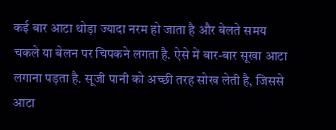कई बार आटा थोड़ा ज्यादा नरम हो जाता है और बेलते समय चकले या बेलन पर चिपकने लगता है. ऐसे में बार-बार सूखा आटा लगाना पड़ता है. सूजी पानी को अच्छी तरह सोख लेती है, जिससे आटा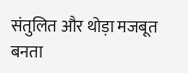संतुलित और थोड़ा मजबूत बनता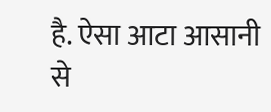है. ऐसा आटा आसानी से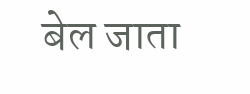बेल जाता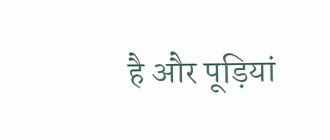है और पूड़ियां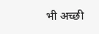भी अच्छी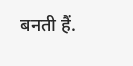बनती हैं.